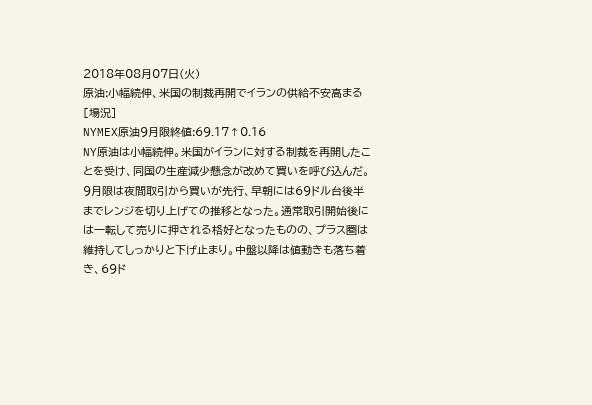2018年08月07日(火)
原油:小幅続伸、米国の制裁再開でイランの供給不安高まる
[場況]
NYMEX原油9月限終値:69.17↑0.16
NY原油は小幅続伸。米国がイランに対する制裁を再開したことを受け、同国の生産減少懸念が改めて買いを呼び込んだ。9月限は夜間取引から買いが先行、早朝には69ドル台後半までレンジを切り上げての推移となった。通常取引開始後には一転して売りに押される格好となったものの、プラス圏は維持してしっかりと下げ止まり。中盤以降は値動きも落ち着き、69ド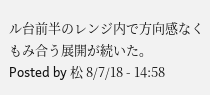ル台前半のレンジ内で方向感なくもみ合う展開が続いた。
Posted by 松 8/7/18 - 14:58